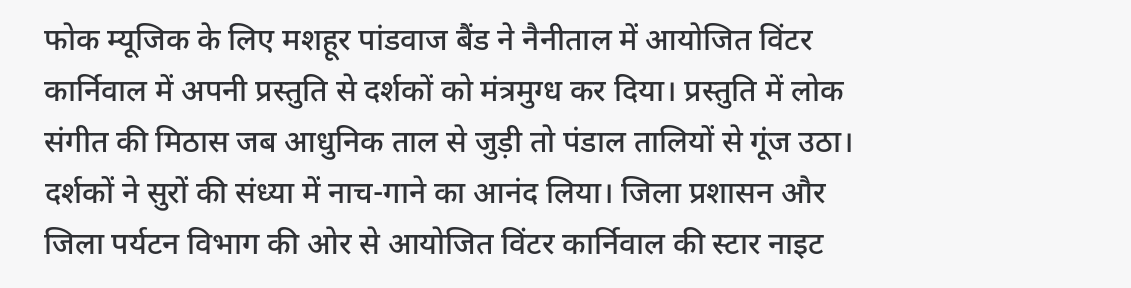फोक म्यूजिक के लिए मशहूर पांडवाज बैंड ने नैनीताल में आयोजित विंटर कार्निवाल में अपनी प्रस्तुति से दर्शकों को मंत्रमुग्ध कर दिया। प्रस्तुति में लोक संगीत की मिठास जब आधुनिक ताल से जुड़ी तो पंडाल तालियों से गूंज उठा। दर्शकों ने सुरों की संध्या में नाच-गाने का आनंद लिया। जिला प्रशासन और जिला पर्यटन विभाग की ओर से आयोजित विंटर कार्निवाल की स्टार नाइट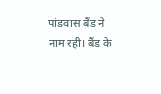पांडवास बैंड ने नाम रही। बैंड के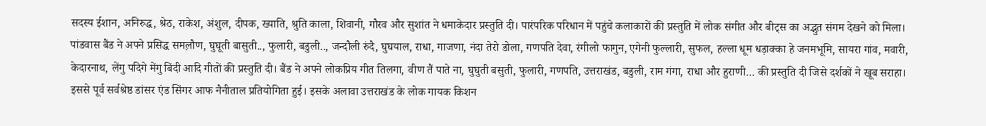सदस्य ईशान, अनिरुद्ध, श्रेठ, राकेश, अंशुल, दीपक, ख्याति, श्रुति काला, शिवानी, गौरव और सुशांत ने धमाकेदार प्रस्तुति दी। पारंपरिक परिधान में पहुंचे कलाकारों की प्रस्तुति में लोक संगीत और बीट्स का अद्भुत संगम देखने को मिला। पांडवास बैंड ने अपने प्रसिद्ध समल़ौण, घुघूती बासुती.., फुलारी, बडुली.., जन्दौली रुंदै, घुघयाल, राधा, गाजणा, नंदा तेरो डोला, गणपति देवा, रंगीलो फागुन, एगेनी फुल्लारी, सुफल, हल्ला धूम धड़ाक्का हे जनमभूमि, सायरा गांव, मवारी, केदारनाथ, लेंगु पदिगे मेंगु बिंदी आदि गीतों की प्रस्तुति दी। बैंड ने अपने लोकप्रिय गीत तिलगा, वीण तैं पाते ना, घुघुती बसुती, फुलारी, गणपति, उत्तराखंड, बडुली, राम गंगा, राधा और हुराणी... की प्रस्तुति दी जिसे दर्शकों ने खूब सराहा। इससे पूर्व सर्वश्रेष्ठ डांसर एंड सिंगर आफ नैनीताल प्रतियोगिता हुई। इसके अलावा उत्तराखंड के लोक गायक किशन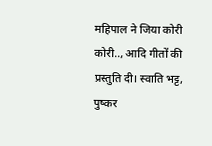महिपाल ने जिया कोरी कोरी.., आदि गीतों की प्रस्तुति दी। स्वाति भट्ट, पुष्कर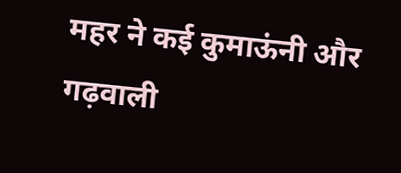महर ने कई कुमाऊंनी और गढ़वाली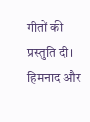गीतों की प्रस्तुति दी। हिमनाद और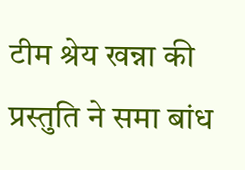टीम श्रेय खन्ना की प्रस्तुति ने समा बांध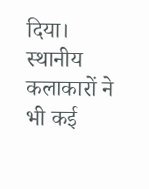दिया। स्थानीय कलाकारों ने भी कई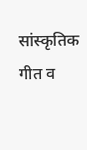सांस्कृतिक गीत व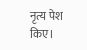नृत्य पेश किए।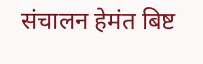संचालन हेमंत बिष्ट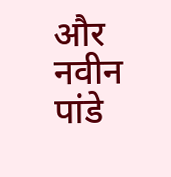और नवीन पांडे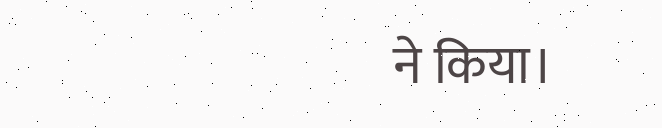ने किया।